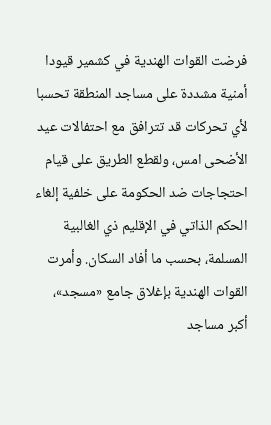فرضت القوات الهندية في كشمير قيودا أمنية مشددة على مساجد المنطقة تحسبا لأي تحركات قد تترافق مع احتفالات عيد الأضحى امس، ولقطع الطريق على قيام احتجاجات ضد الحكومة على خلفية إلغاء الحكم الذاتي في الإقليم ذي الغالبية المسلمة، بحسب ما أفاد السكان. وأمرت القوات الهندية بإغلاق جامع «مسجد»، أكبر مساجد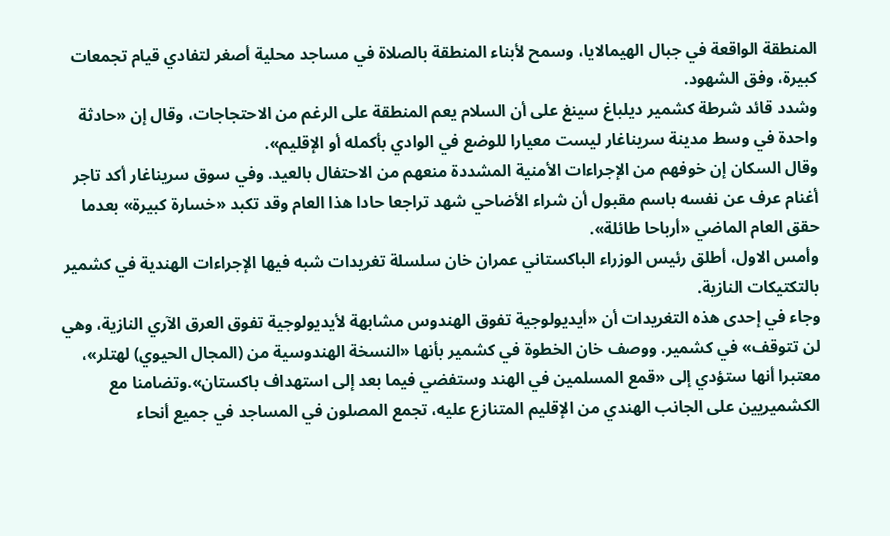المنطقة الواقعة في جبال الهيمالايا، وسمح لأبناء المنطقة بالصلاة في مساجد محلية أصغر لتفادي قيام تجمعات كبيرة، وفق الشهود.
وشدد قائد شرطة كشمير ديلباغ سينغ على أن السلام يعم المنطقة على الرغم من الاحتجاجات، وقال إن «حادثة واحدة في وسط مدينة سريناغار ليست معيارا للوضع في الوادي بأكمله أو الإقليم».
وقال السكان إن خوفهم من الإجراءات الأمنية المشددة منعهم من الاحتفال بالعيد. وفي سوق سريناغار أكد تاجر أغنام عرف عن نفسه باسم مقبول أن شراء الأضاحي شهد تراجعا حادا هذا العام وقد تكبد «خسارة كبيرة» بعدما حقق العام الماضي «أرباحا طائلة».
وأمس الاول، أطلق رئيس الوزراء الباكستاني عمران خان سلسلة تغريدات شبه فيها الإجراءات الهندية في كشمير بالتكتيكات النازية.
وجاء في إحدى هذه التغريدات أن «أيديولوجية تفوق الهندوس مشابهة لأيديولوجية تفوق العرق الآري النازية، وهي لن تتوقف» في كشمير. ووصف خان الخطوة في كشمير بأنها «النسخة الهندوسية من (المجال الحيوي) لهتلر»، معتبرا أنها ستؤدي إلى «قمع المسلمين في الهند وستفضي فيما بعد إلى استهداف باكستان».وتضامنا مع الكشميريين على الجانب الهندي من الإقليم المتنازع عليه، تجمع المصلون في المساجد في جميع أنحاء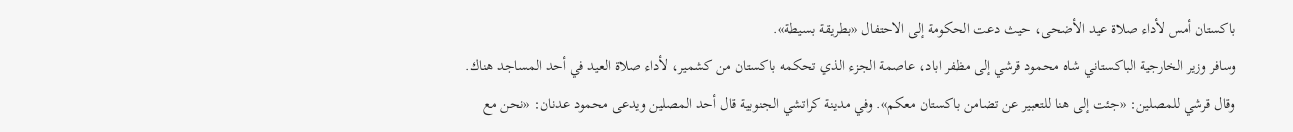باكستان أمس لأداء صلاة عيد الأضحى، حيث دعت الحكومة إلى الاحتفال «بطريقة بسيطة».
وسافر وزير الخارجية الباكستاني شاه محمود قرشي إلى مظفر اباد، عاصمة الجزء الذي تحكمه باكستان من كشمير، لأداء صلاة العيد في أحد المساجد هناك. وقال قرشي للمصلين: «جئت إلى هنا للتعبير عن تضامن باكستان معكم». وفي مدينة كراتشي الجنوبية قال أحد المصلين ويدعى محمود عدنان: «نحن مع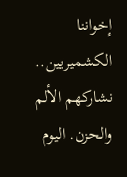إخواننا الكشميريين.. نشاركهم الألم والحزن. اليوم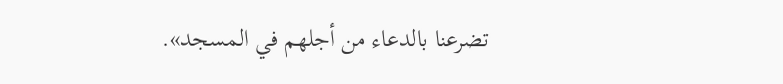تضرعنا بالدعاء من أجلهم في المسجد».